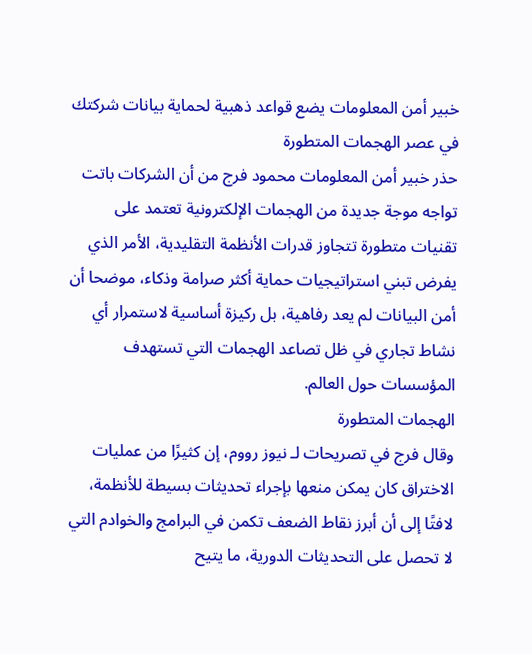خبير أمن المعلومات يضع قواعد ذهبية لحماية بيانات شركتك في عصر الهجمات المتطورة
حذر خبير أمن المعلومات محمود فرج من أن الشركات باتت تواجه موجة جديدة من الهجمات الإلكترونية تعتمد على تقنيات متطورة تتجاوز قدرات الأنظمة التقليدية، الأمر الذي يفرض تبني استراتيجيات حماية أكثر صرامة وذكاء، موضحا أن أمن البيانات لم يعد رفاهية، بل ركيزة أساسية لاستمرار أي نشاط تجاري في ظل تصاعد الهجمات التي تستهدف المؤسسات حول العالم.
الهجمات المتطورة
وقال فرج في تصريحات لـ نيوز رووم، إن كثيرًا من عمليات الاختراق كان يمكن منعها بإجراء تحديثات بسيطة للأنظمة، لافتًا إلى أن أبرز نقاط الضعف تكمن في البرامج والخوادم التي لا تحصل على التحديثات الدورية، ما يتيح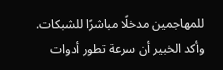للمهاجمين مدخلًا مباشرًا للشبكات.
وأكد الخبير أن سرعة تطور أدوات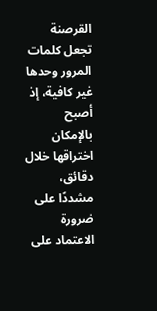القرصنة تجعل كلمات المرور وحدها غير كافية، إذ أصبح بالإمكان اختراقها خلال دقائق، مشددًا على ضرورة الاعتماد على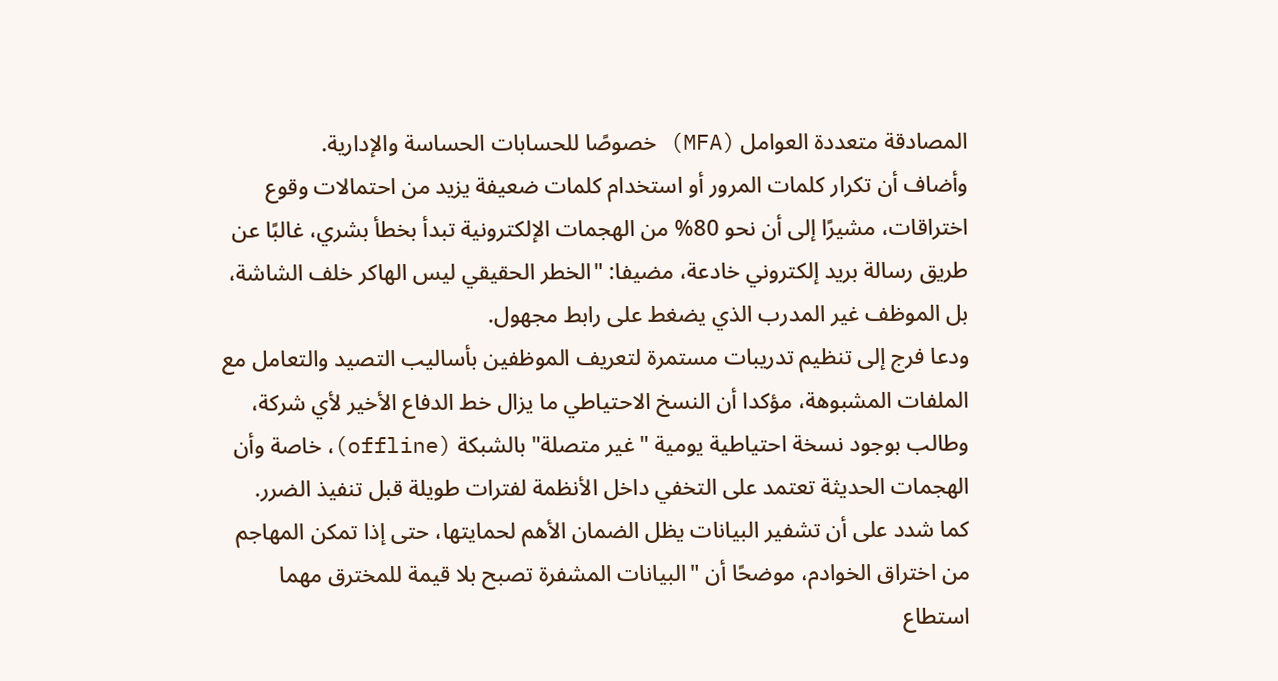المصادقة متعددة العوامل (MFA) خصوصًا للحسابات الحساسة والإدارية.
وأضاف أن تكرار كلمات المرور أو استخدام كلمات ضعيفة يزيد من احتمالات وقوع اختراقات، مشيرًا إلى أن نحو 80% من الهجمات الإلكترونية تبدأ بخطأ بشري، غالبًا عن طريق رسالة بريد إلكتروني خادعة، مضيفا: "الخطر الحقيقي ليس الهاكر خلف الشاشة، بل الموظف غير المدرب الذي يضغط على رابط مجهول.
ودعا فرج إلى تنظيم تدريبات مستمرة لتعريف الموظفين بأساليب التصيد والتعامل مع الملفات المشبوهة، مؤكدا أن النسخ الاحتياطي ما يزال خط الدفاع الأخير لأي شركة، وطالب بوجود نسخة احتياطية يومية "غير متصلة" بالشبكة (offline)، خاصة وأن الهجمات الحديثة تعتمد على التخفي داخل الأنظمة لفترات طويلة قبل تنفيذ الضرر.
كما شدد على أن تشفير البيانات يظل الضمان الأهم لحمايتها، حتى إذا تمكن المهاجم من اختراق الخوادم، موضحًا أن "البيانات المشفرة تصبح بلا قيمة للمخترق مهما استطاع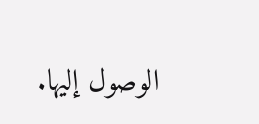الوصول إليها.